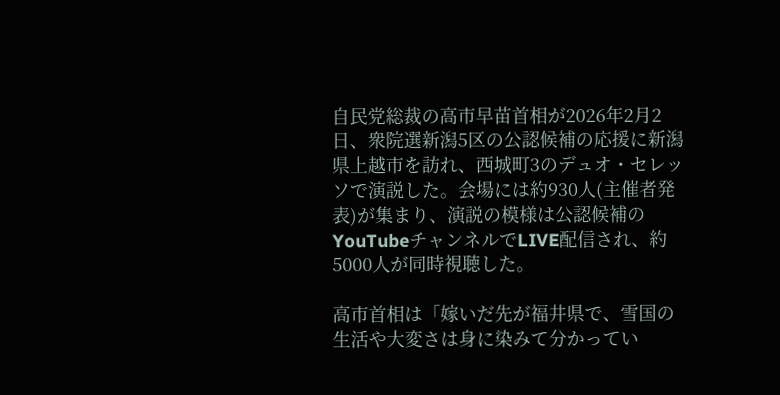自民党総裁の高市早苗首相が2026年2月2日、衆院選新潟5区の公認候補の応援に新潟県上越市を訪れ、西城町3のデュオ・セレッソで演説した。会場には約930人(主催者発表)が集まり、演説の模様は公認候補のYouTubeチャンネルでLIVE配信され、約5000人が同時視聴した。

高市首相は「嫁いだ先が福井県で、雪国の生活や大変さは身に染みて分かってい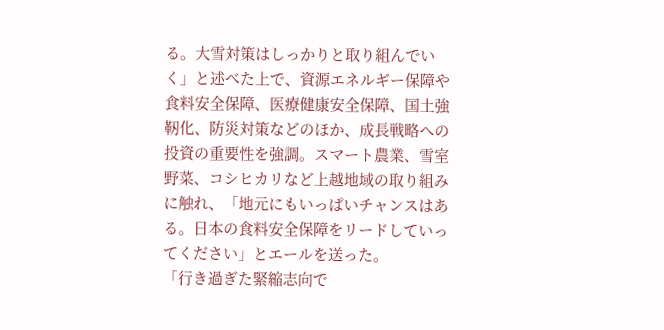る。大雪対策はしっかりと取り組んでいく」と述べた上で、資源エネルギー保障や食料安全保障、医療健康安全保障、国土強靭化、防災対策などのほか、成長戦略への投資の重要性を強調。スマート農業、雪室野菜、コシヒカリなど上越地域の取り組みに触れ、「地元にもいっぱいチャンスはある。日本の食料安全保障をリードしていってください」とエールを送った。
「行き過ぎた緊縮志向で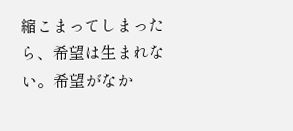縮こまってしまったら、希望は生まれない。希望がなか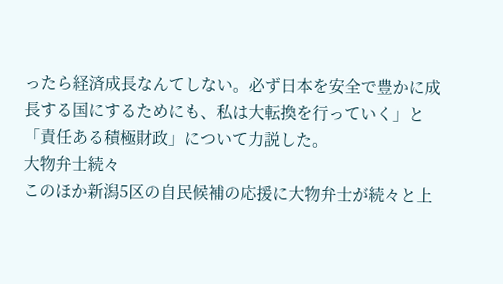ったら経済成長なんてしない。必ず日本を安全で豊かに成長する国にするためにも、私は大転換を行っていく」と「責任ある積極財政」について力説した。
大物弁士続々
このほか新潟5区の自民候補の応援に大物弁士が続々と上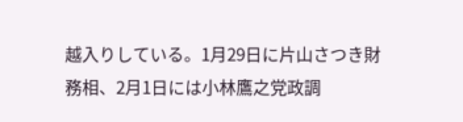越入りしている。1月29日に片山さつき財務相、2月1日には小林鷹之党政調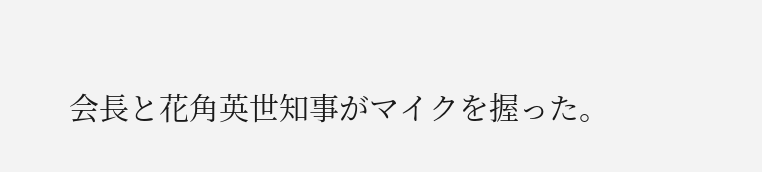会長と花角英世知事がマイクを握った。